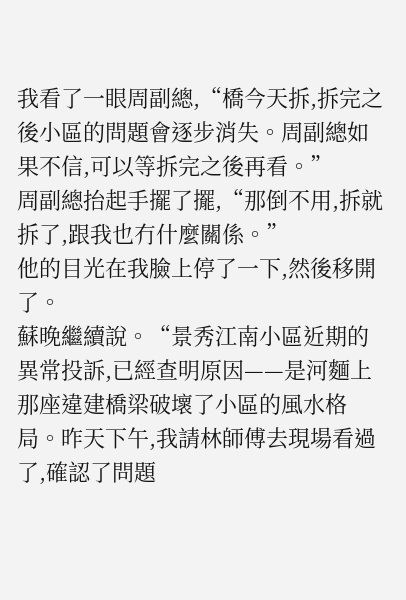我看了一眼周副總,“橋今天拆,拆完之後小區的問題會逐步消失。周副總如果不信,可以等拆完之後再看。”
周副總抬起手擺了擺,“那倒不用,拆就拆了,跟我也冇什麼關係。”
他的目光在我臉上停了一下,然後移開了。
蘇晚繼續說。“景秀江南小區近期的異常投訴,已經查明原因——是河麵上那座違建橋梁破壞了小區的風水格局。昨天下午,我請林師傅去現場看過了,確認了問題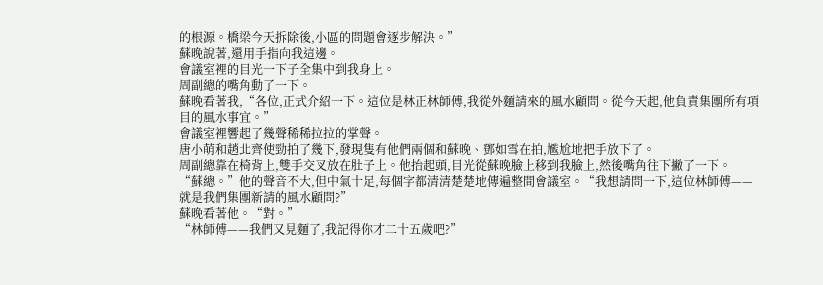的根源。橋梁今天拆除後,小區的問題會逐步解決。”
蘇晚說著,還用手指向我這邊。
會議室裡的目光一下子全集中到我身上。
周副總的嘴角動了一下。
蘇晚看著我,“各位,正式介紹一下。這位是林正林師傅,我從外麵請來的風水顧問。從今天起,他負責集團所有項目的風水事宜。”
會議室裡響起了幾聲稀稀拉拉的掌聲。
唐小萌和趙北齊使勁拍了幾下,發現隻有他們兩個和蘇晚、鄧如雪在拍,尷尬地把手放下了。
周副總靠在椅背上,雙手交叉放在肚子上。他抬起頭,目光從蘇晚臉上移到我臉上,然後嘴角往下撇了一下。
“蘇總。”他的聲音不大,但中氣十足,每個字都清清楚楚地傳遍整間會議室。“我想請問一下,這位林師傅——就是我們集團新請的風水顧問?”
蘇晚看著他。“對。”
“林師傅——我們又見麵了,我記得你才二十五歲吧?”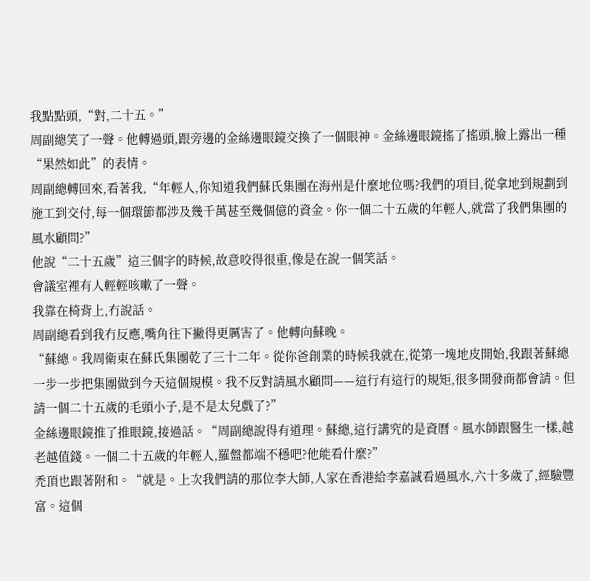我點點頭,“對,二十五。”
周副總笑了一聲。他轉過頭,跟旁邊的金絲邊眼鏡交換了一個眼神。金絲邊眼鏡搖了搖頭,臉上露出一種“果然如此”的表情。
周副總轉回來,看著我,“年輕人,你知道我們蘇氏集團在海州是什麼地位嗎?我們的項目,從拿地到規劃到施工到交付,每一個環節都涉及幾千萬甚至幾個億的資金。你一個二十五歲的年輕人,就當了我們集團的風水顧問?”
他說“二十五歲”這三個字的時候,故意咬得很重,像是在說一個笑話。
會議室裡有人輕輕咳嗽了一聲。
我靠在椅背上,冇說話。
周副總看到我冇反應,嘴角往下撇得更厲害了。他轉向蘇晚。
“蘇總。我周衛東在蘇氏集團乾了三十二年。從你爸創業的時候我就在,從第一塊地皮開始,我跟著蘇總一步一步把集團做到今天這個規模。我不反對請風水顧問——這行有這行的規矩,很多開發商都會請。但請一個二十五歲的毛頭小子,是不是太兒戲了?”
金絲邊眼鏡推了推眼鏡,接過話。“周副總說得有道理。蘇總,這行講究的是資曆。風水師跟醫生一樣,越老越值錢。一個二十五歲的年輕人,羅盤都端不穩吧?他能看什麼?”
禿頂也跟著附和。“就是。上次我們請的那位李大師,人家在香港給李嘉誠看過風水,六十多歲了,經驗豐富。這個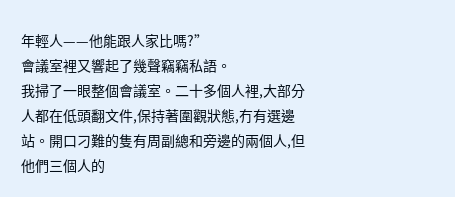年輕人——他能跟人家比嗎?”
會議室裡又響起了幾聲竊竊私語。
我掃了一眼整個會議室。二十多個人裡,大部分人都在低頭翻文件,保持著圍觀狀態,冇有選邊站。開口刁難的隻有周副總和旁邊的兩個人,但他們三個人的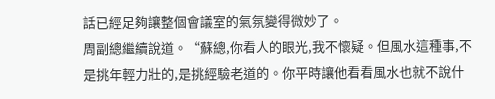話已經足夠讓整個會議室的氣氛變得微妙了。
周副總繼續說道。“蘇總,你看人的眼光,我不懷疑。但風水這種事,不是挑年輕力壯的,是挑經驗老道的。你平時讓他看看風水也就不說什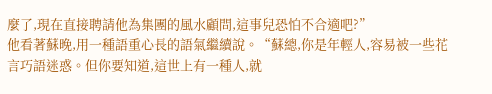麼了,現在直接聘請他為集團的風水顧問,這事兒恐怕不合適吧?”
他看著蘇晚,用一種語重心長的語氣繼續說。“蘇總,你是年輕人,容易被一些花言巧語迷惑。但你要知道,這世上有一種人,就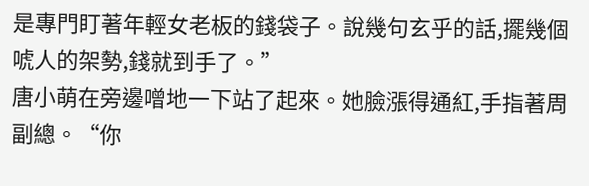是專門盯著年輕女老板的錢袋子。說幾句玄乎的話,擺幾個唬人的架勢,錢就到手了。”
唐小萌在旁邊噌地一下站了起來。她臉漲得通紅,手指著周副總。“你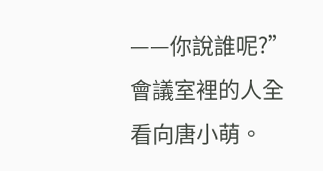——你說誰呢?”
會議室裡的人全看向唐小萌。